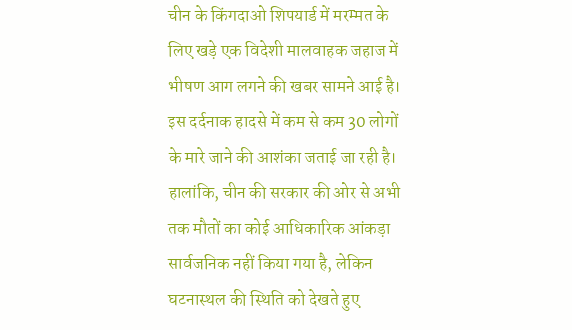चीन के किंगदाओ शिपयार्ड में मरम्मत के लिए खड़े एक विदेशी मालवाहक जहाज में भीषण आग लगने की खबर सामने आई है। इस दर्दनाक हादसे में कम से कम 30 लोगों के मारे जाने की आशंका जताई जा रही है। हालांकि, चीन की सरकार की ओर से अभी तक मौतों का कोई आधिकारिक आंकड़ा सार्वजनिक नहीं किया गया है, लेकिन घटनास्थल की स्थिति को देखते हुए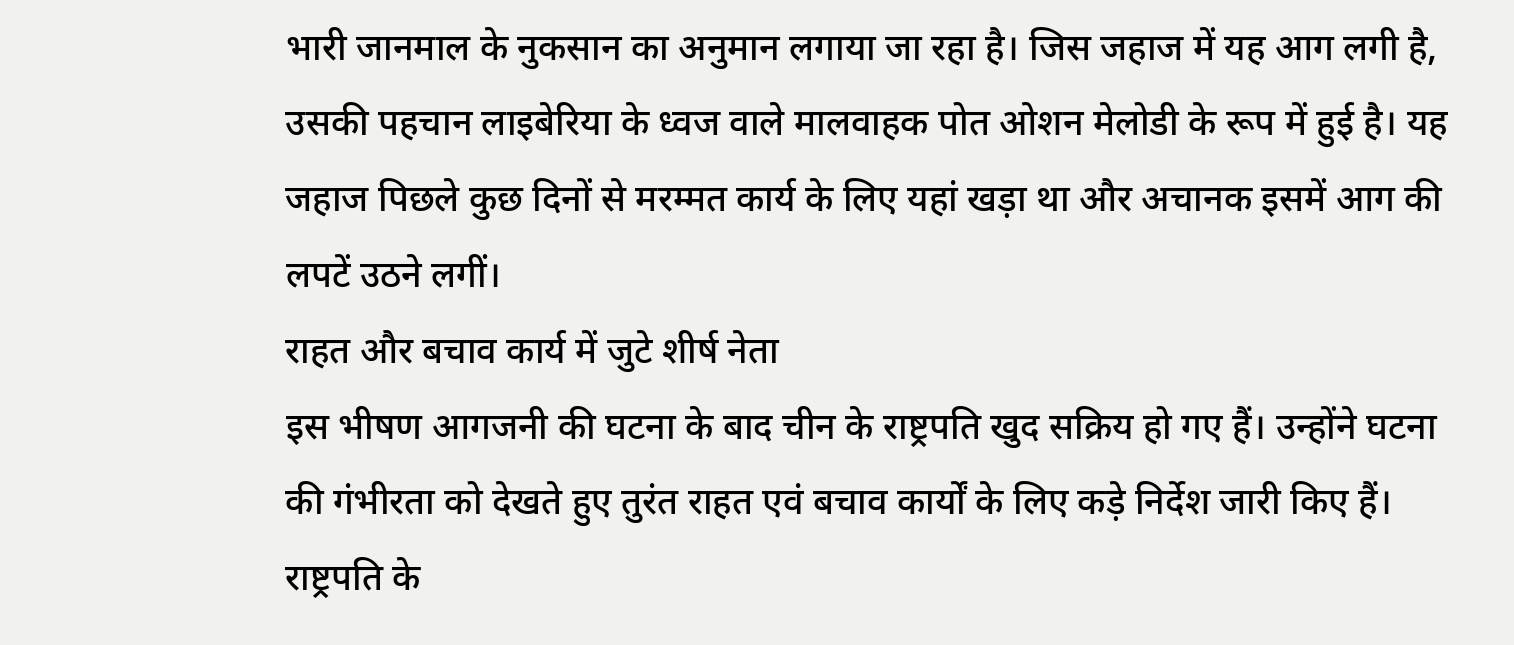भारी जानमाल के नुकसान का अनुमान लगाया जा रहा है। जिस जहाज में यह आग लगी है, उसकी पहचान लाइबेरिया के ध्वज वाले मालवाहक पोत ओशन मेलोडी के रूप में हुई है। यह जहाज पिछले कुछ दिनों से मरम्मत कार्य के लिए यहां खड़ा था और अचानक इसमें आग की लपटें उठने लगीं।
राहत और बचाव कार्य में जुटे शीर्ष नेता
इस भीषण आगजनी की घटना के बाद चीन के राष्ट्रपति खुद सक्रिय हो गए हैं। उन्होंने घटना की गंभीरता को देखते हुए तुरंत राहत एवं बचाव कार्यों के लिए कड़े निर्देश जारी किए हैं। राष्ट्रपति के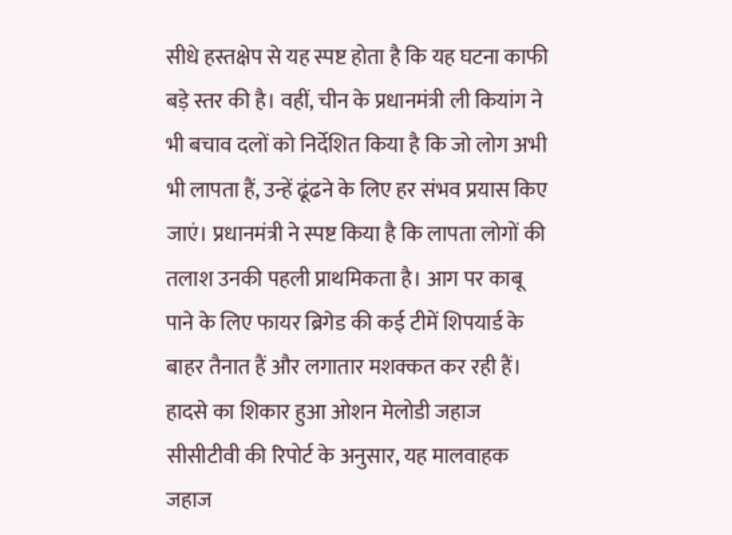सीधे हस्तक्षेप से यह स्पष्ट होता है कि यह घटना काफी बड़े स्तर की है। वहीं, चीन के प्रधानमंत्री ली कियांग ने भी बचाव दलों को निर्देशित किया है कि जो लोग अभी भी लापता हैं, उन्हें ढूंढने के लिए हर संभव प्रयास किए जाएं। प्रधानमंत्री ने स्पष्ट किया है कि लापता लोगों की तलाश उनकी पहली प्राथमिकता है। आग पर काबू पाने के लिए फायर ब्रिगेड की कई टीमें शिपयार्ड के बाहर तैनात हैं और लगातार मशक्कत कर रही हैं।
हादसे का शिकार हुआ ओशन मेलोडी जहाज
सीसीटीवी की रिपोर्ट के अनुसार, यह मालवाहक जहाज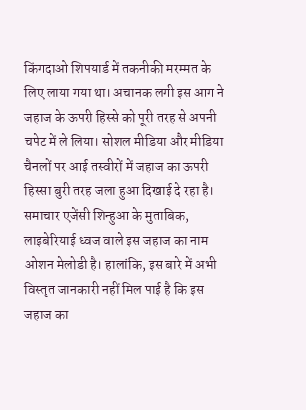किंगदाओ शिपयार्ड में तकनीकी मरम्मत के लिए लाया गया था। अचानक लगी इस आग ने जहाज के ऊपरी हिस्से को पूरी तरह से अपनी चपेट में ले लिया। सोशल मीडिया और मीडिया चैनलों पर आई तस्वीरों में जहाज का ऊपरी हिस्सा बुरी तरह जला हुआ दिखाई दे रहा है। समाचार एजेंसी शिन्हुआ के मुताबिक, लाइबेरियाई ध्वज वाले इस जहाज का नाम ओशन मेलोडी है। हालांकि, इस बारे में अभी विस्तृत जानकारी नहीं मिल पाई है कि इस जहाज का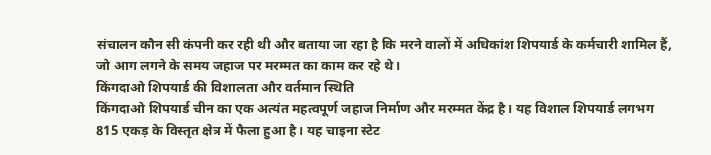संचालन कौन सी कंपनी कर रही थी और बताया जा रहा है कि मरने वालों में अधिकांश शिपयार्ड के कर्मचारी शामिल हैं, जो आग लगने के समय जहाज पर मरम्मत का काम कर रहे थे।
किंगदाओ शिपयार्ड की विशालता और वर्तमान स्थिति
किंगदाओ शिपयार्ड चीन का एक अत्यंत महत्वपूर्ण जहाज निर्माण और मरम्मत केंद्र है। यह विशाल शिपयार्ड लगभग 815 एकड़ के विस्तृत क्षेत्र में फैला हुआ है। यह चाइना स्टेट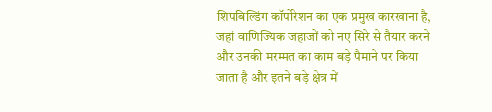शिपबिल्डिंग कॉर्पोरेशन का एक प्रमुख कारखाना है, जहां वाणिज्यिक जहाजों को नए सिरे से तैयार करने और उनकी मरम्मत का काम बड़े पैमाने पर किया जाता है और इतने बड़े क्षेत्र में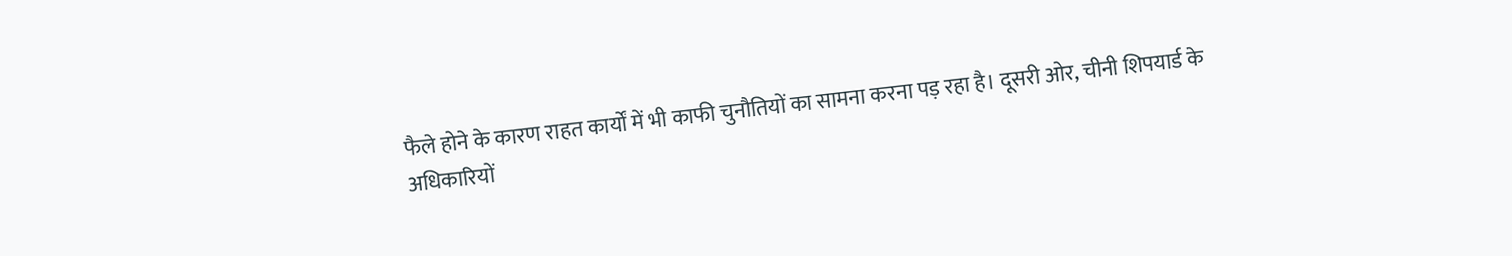फैले होने के कारण राहत कार्यों में भी काफी चुनौतियों का सामना करना पड़ रहा है। दूसरी ओर, चीनी शिपयार्ड के अधिकारियों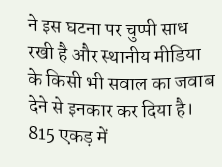ने इस घटना पर चुप्पी साध रखी है और स्थानीय मीडिया के किसी भी सवाल का जवाब देने से इनकार कर दिया है। 815 एकड़ में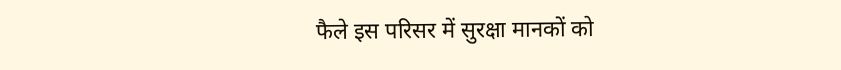फैले इस परिसर में सुरक्षा मानकों को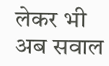लेकर भी अब सवाल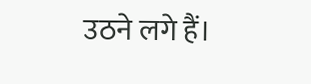उठने लगे हैं।